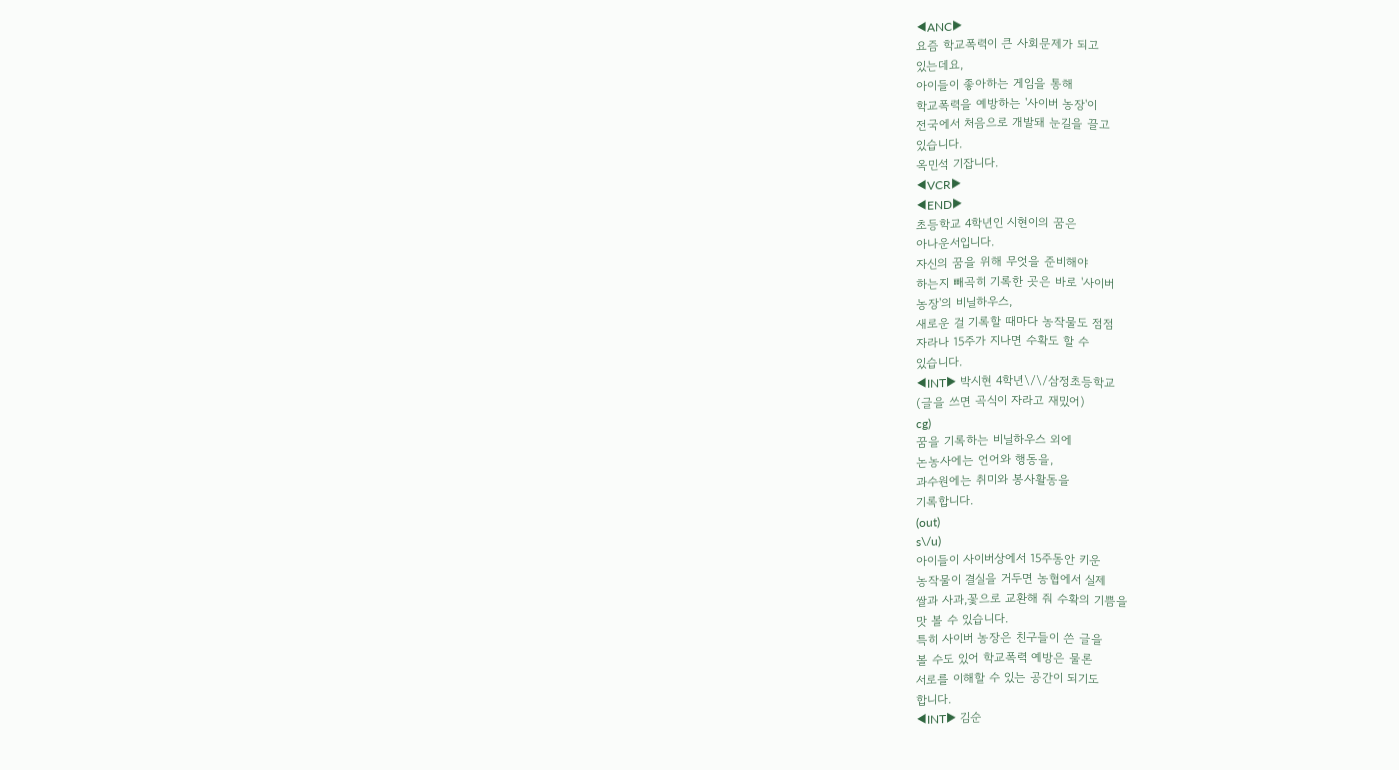◀ANC▶
요즘 학교폭력이 큰 사회문제가 되고
있는데요,
아이들이 좋아하는 게임을 통해
학교폭력을 예방하는 '사이버 농장'이
전국에서 처음으로 개발돼 눈길을 끌고
있습니다.
옥민석 기잡니다.
◀VCR▶
◀END▶
초등학교 4학년인 시현이의 꿈은
아나운서입니다.
자신의 꿈을 위해 무엇을 준비해야
하는지 빼곡히 기록한 곳은 바로 '사이버
농장'의 비닐하우스,
새로운 걸 기록할 때마다 농작물도 점점
자라나 15주가 지나면 수확도 할 수
있습니다.
◀INT▶ 박시현 4학년\/\/삼정초등학교
(글을 쓰면 곡식이 자라고 재밌어)
cg)
꿈을 기록하는 비닐하우스 외에
논농사에는 언어와 행동을,
과수원에는 취미와 봉사활동을
기록합니다.
(out)
s\/u)
아이들이 사이버상에서 15주동안 키운
농작물이 결실을 거두면 농협에서 실제
쌀과 사과,꽃으로 교환해 줘 수확의 기쁨을
맛 볼 수 있습니다.
특히 사이버 농장은 친구들이 쓴 글을
볼 수도 있어 학교폭력 예방은 물론
서로를 이해할 수 있는 공간이 되기도
합니다.
◀INT▶ 김순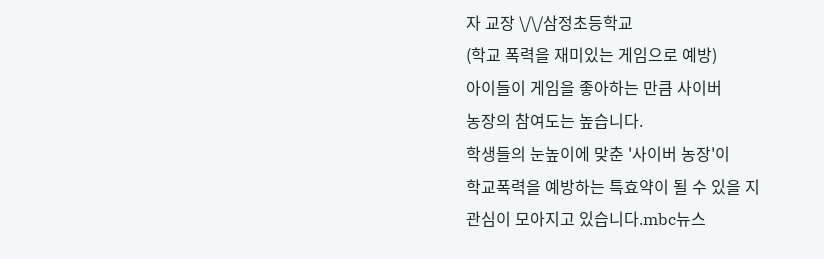자 교장 \/\/삼정초등학교
(학교 폭력을 재미있는 게임으로 예방)
아이들이 게임을 좋아하는 만큼 사이버
농장의 참여도는 높습니다.
학생들의 눈높이에 맞춘 '사이버 농장'이
학교폭력을 예방하는 특효약이 될 수 있을 지
관심이 모아지고 있습니다.mbc뉴스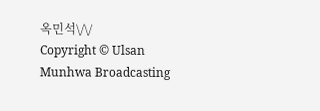옥민석\/\/
Copyright © Ulsan Munhwa Broadcasting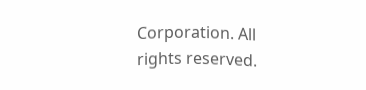Corporation. All rights reserved.